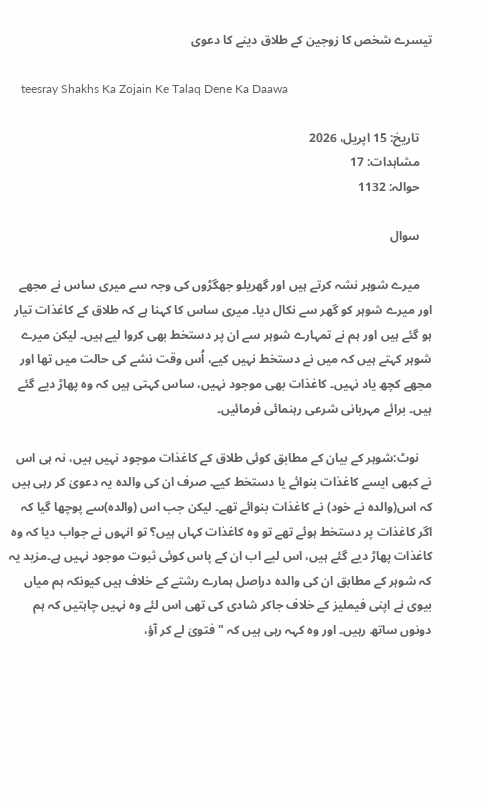تیسرے شخص کا زوجین کے طلاق دینے کا دعوی

    teesray Shakhs Ka Zojain Ke Talaq Dene Ka Daawa

    تاریخ: 15 اپریل، 2026
    مشاہدات: 17
    حوالہ: 1132

    سوال

    میرے شوہر نشہ کرتے ہیں اور گھریلو جھگڑوں کی وجہ سے میری ساس نے مجھے اور میرے شوہر کو گھر سے نکال دیا۔ میری ساس کا کہنا ہے کہ طلاق کے کاغذات تیار ہو گئے ہیں اور ہم نے تمہارے شوہر سے ان پر دستخط بھی کروا لیے ہیں۔ لیکن میرے شوہر کہتے ہیں کہ میں نے دستخط نہیں کیے، اُس وقت نشے کی حالت میں تھا اور مجھے کچھ یاد نہیں۔ کاغذات بھی موجود نہیں، ساس کہتی ہیں کہ وہ پھاڑ دیے گئے ہیں۔ برائے مہربانی شرعی رہنمائی فرمائیں۔

    نوٹ:شوہر کے بیان کے مطابق کوئی طلاق کے کاغذات موجود نہیں ہیں، نہ ہی اس نے کبھی ایسے کاغذات بنوائے یا دستخط کیے۔ صرف ان کی والدہ یہ دعویٰ کر رہی ہیں کہ اس(والدہ نے خود) نے کاغذات بنوائے تھے۔ لیکن جب اس (والدہ)سے پوچھا گیا کہ اگر کاغذات پر دستخط ہوئے تھے تو وہ کاغذات کہاں ہیں؟ تو انہوں نے جواب دیا کہ وہ کاغذات پھاڑ دیے گئے ہیں، اس لیے اب ان کے پاس کوئی ثبوت موجود نہیں ہے۔مزید یہ کہ شوہر کے مطابق ان کی والدہ دراصل ہمارے رشتے کے خلاف ہیں کیونکہ ہم میاں بیوی نے اپنی فیملیز کے خلاف جاکر شادی کی تھی اس لئے وہ نہیں چاہتیں کہ ہم دونوں ساتھ رہیں۔ اور وہ کہہ رہی ہیں کہ "فتویٰ لے کر آؤ،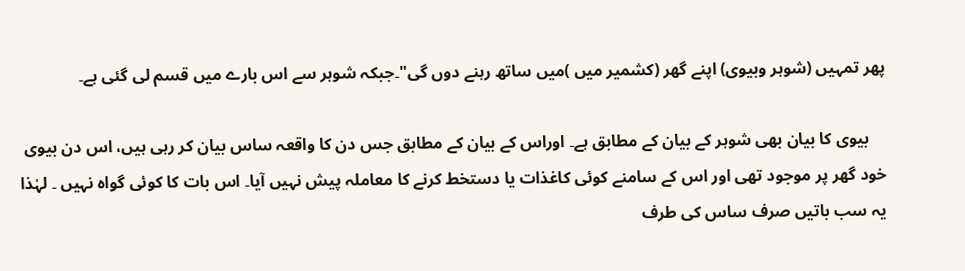پھر تمہیں (شوہر وبیوی) اپنے گھر (کشمیر میں )میں ساتھ رہنے دوں گی"۔جبکہ شوہر سے اس بارے میں قسم لی گئی ہے۔

    بیوی کا بیان بھی شوہر کے بیان کے مطابق ہے۔ اوراس کے بیان کے مطابق جس دن کا واقعہ ساس بیان کر رہی ہیں، اس دن بیوی خود گھر پر موجود تھی اور اس کے سامنے کوئی کاغذات یا دستخط کرنے کا معاملہ پیش نہیں آیا۔ اس بات کا کوئی گواہ نہیں ۔ لہٰذا یہ سب باتیں صرف ساس کی طرف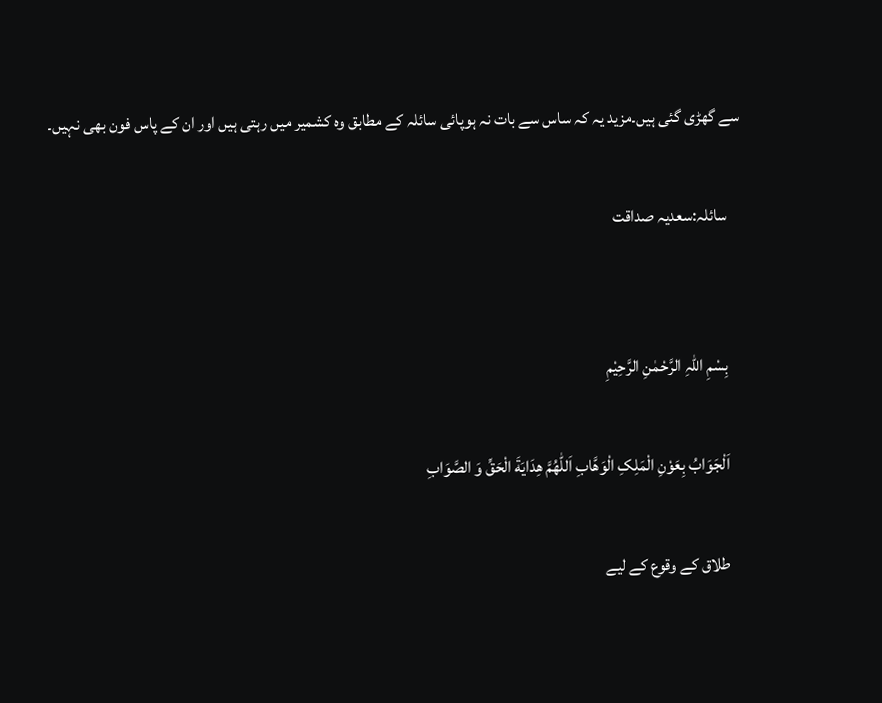سے گھڑی گئی ہیں۔مزید یہ کہ ساس سے بات نہ ہوپائی سائلہ کے مطابق وہ کشمیر میں رہتی ہیں اور ان کے پاس فون بھی نہیں۔

    سائلہ:سعدیہ صداقت


    بِسْمِ اللہِ الرَّحْمٰنِ الرَّحِيْمِ

    اَلْجَوَابُ بِعَوْنِ الْمَلِکِ الْوَھَّابِ اَللّٰھُمَّ ھِدَايَةَ الْحَقِّ وَ الصَّوَابِ

    طلاق کے وقوع کے لیے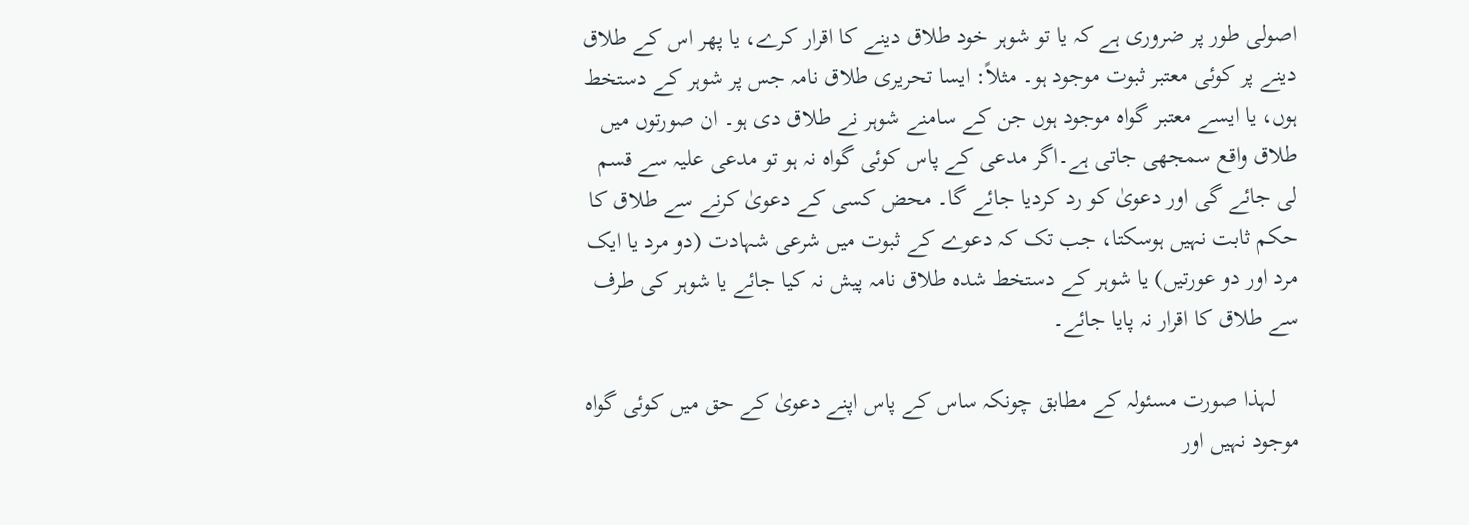اصولی طور پر ضروری ہے کہ یا تو شوہر خود طلاق دینے کا اقرار کرے، یا پھر اس کے طلاق دینے پر کوئی معتبر ثبوت موجود ہو۔ مثلاً: ایسا تحریری طلاق نامہ جس پر شوہر کے دستخط ہوں، یا ایسے معتبر گواہ موجود ہوں جن کے سامنے شوہر نے طلاق دی ہو۔ ان صورتوں میں طلاق واقع سمجھی جاتی ہے۔اگر مدعی کے پاس کوئی گواہ نہ ہو تو مدعی علیہ سے قسم لی جائے گی اور دعویٰ کو رد کردیا جائے گا۔ محض کسی کے دعویٰ کرنے سے طلاق کا حکم ثابت نہیں ہوسکتا، جب تک کہ دعوے کے ثبوت میں شرعی شہادت (دو مرد یا ایک مرد اور دو عورتیں) یا شوہر کے دستخط شدہ طلاق نامہ پیش نہ کیا جائے یا شوہر کی طرف سے طلاق کا اقرار نہ پایا جائے۔

    لہذا صورت مسئولہ کے مطابق چونکہ ساس کے پاس اپنے دعویٰ کے حق میں کوئی گواہ موجود نہیں اور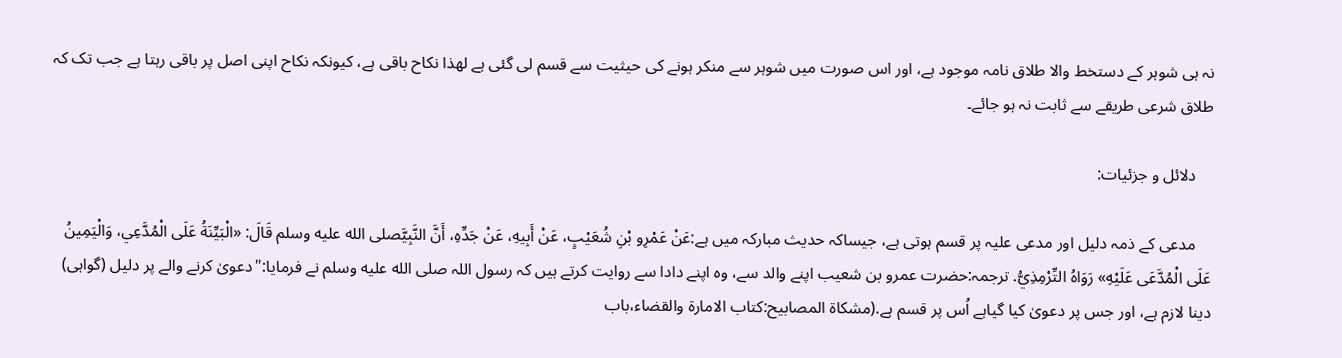نہ ہی شوہر کے دستخط والا طلاق نامہ موجود ہے، اور اس صورت میں شوہر سے منکر ہونے کی حیثیت سے قسم لی گئی ہے لھذا نکاح باقی ہے، کیونکہ نکاح اپنی اصل پر باقی رہتا ہے جب تک کہ طلاق شرعی طریقے سے ثابت نہ ہو جائے۔

    دلائل و جزئیات:

    مدعی کے ذمہ دلیل اور مدعی علیہ پر قسم ہوتی ہے، جیساکہ حدیث مبارکہ میں ہے:عَنْ عَمْرِو بْنِ شُعَيْبٍ، عَنْ أَبِيهِ، عَنْ جَدِّهِ، أَنَّ النَّبِيَّصلى الله عليه وسلم قَالَ: «الْبَيِّنَةُ عَلَى الْمُدَّعِي، وَالْيَمِينُ عَلَى الْمُدَّعَى عَلَيْهِ» رَوَاهُ التِّرْمِذِيُّ. ترجمہ:حضرت عمرو بن شعیب اپنے والد سے، وہ اپنے دادا سے روایت کرتے ہیں کہ رسول اللہ صلى الله عليه وسلم نے فرمایا:"دعویٰ کرنے والے پر دلیل (گواہی) دینا لازم ہے، اور جس پر دعویٰ کیا گیاہے اُس پر قسم ہے.(مشکاۃ المصابیح:کتاب الامارۃ والقضاء،باب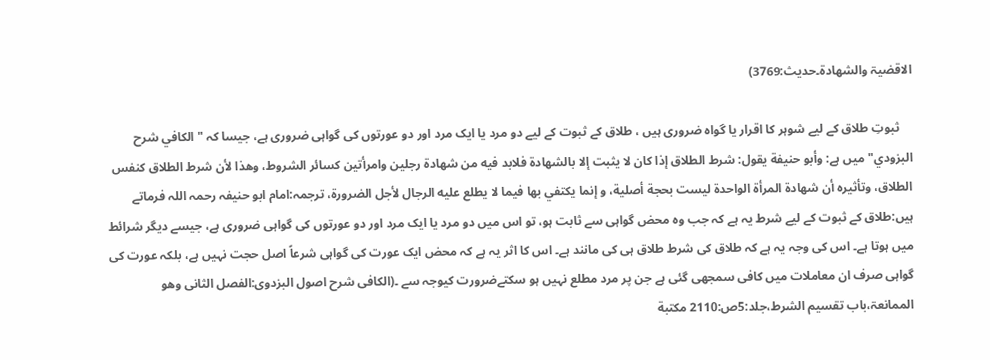الاقضیۃ والشھادۃ۔حدیث:3769)

    ثبوتِ طلاق کے لیے شوہر کا اقرار یا گواہ ضروری ہیں ، طلاق کے ثبوت کے لیے دو مرد یا ایک مرد اور دو عورتوں کی گواہی ضروری ہے، جیسا کہ "الكافي شرح البزودي" میں ہے: وأبو حنيفة يقول: شرط الطلاق إذا كان لا يثبت إلا بالشهادة فلابد فيه من شهادة رجلين وامرأتين كسائر الشروط، وهذا لأن شرط الطلاق كنفس الطلاق، وتأثيره أن شهادة المرأة الواحدة ليست بحجة أصلية، و إنما يكتفي بها فيما لا يطلع عليه الرجال لأجل الضرورة، ترجمہ:امام ابو حنیفہ رحمہ اللہ فرماتے ہیں:طلاق کے ثبوت کے لیے شرط یہ ہے کہ جب وہ محض گواہی سے ثابت ہو، تو اس میں دو مرد یا ایک مرد اور دو عورتوں کی گواہی ضروری ہے، جیسے دیگر شرائط میں ہوتا ہے۔ اس کی وجہ یہ ہے کہ طلاق کی شرط طلاق ہی کی مانند ہے۔ اس کا اثر یہ ہے کہ محض ایک عورت کی گواہی شرعاً اصل حجت نہیں ہے، بلکہ عورت کی گواہی صرف ان معاملات میں کافی سمجھی گئی ہے جن پر مرد مطلع نہیں ہو سکتےضرورت کیوجہ سے ۔(الکافی شرح اصول البزدوی:الفصل الثانی وھو الممانعۃ،باب تقسیم الشرط،جلد:5ص:2110 مكتبة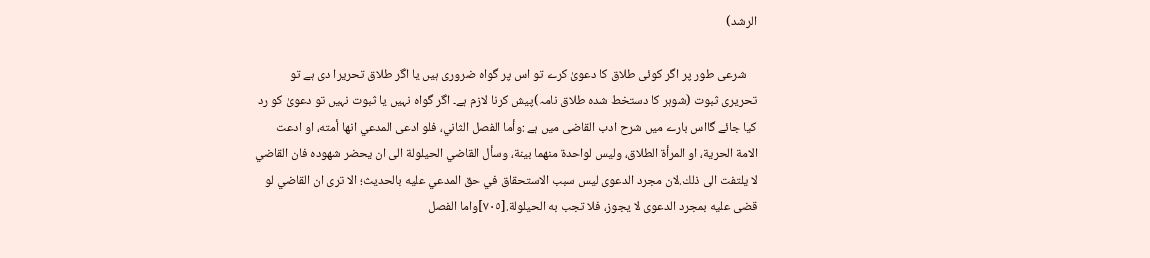الرشد)

    شرعی طور پر اگر کوئی طلاق کا دعویٰ کرے تو اس پر گواہ ضروری ہیں یا اگر طلاق تحریرا دی ہے تو تحریری ثبوت (شوہر کا دستخط شدہ طلاق نامہ)پیش کرنا لازم ہے۔ اگر گواہ نہیں یا ثبوت نہیں تو دعویٰ کو رد کیا جائے گااس بارے میں شرح ادب القاضی میں ہے :وأما الفصل الثاني، فلو ادعى المدعي انها أمته، او ادعت الامة الحرية، او المرأة الطلاق، وليس لواحدة منهما بينة، وسأل القاضي الحيلولة الی ان يحضر شهوده فان القاضي لا يلتفت الى ذلك.لان مجرد الدعوى ليس سبب الاستحقاق في حق المدعي عليه بالحديث؛ الا ترى ان القاضي لو قضى عليه بمجرد الدعوى لا يجوز، فلا تجب به الحيلولة.[٧٠٥]واما الفصل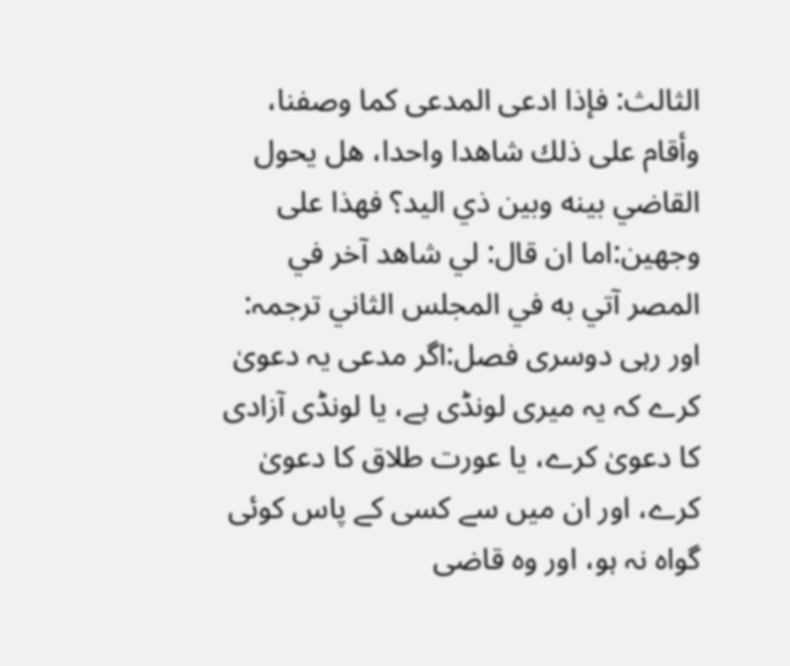الثالث: فإذا ادعى المدعى كما وصفنا، وأقام على ذلك شاهدا واحدا، هل يحول القاضي بينه وبين ذي اليد؟ فهذا على وجهين:اما ان قال: لي شاهد آخر في المصر آتي به في المجلس الثاني ترجمہ: اور رہی دوسری فصل:اگر مدعی یہ دعویٰ کرے کہ یہ میری لونڈی ہے، یا لونڈی آزادی کا دعویٰ کرے، یا عورت طلاق کا دعویٰ کرے، اور ان میں سے کسی کے پاس کوئی گواہ نہ ہو، اور وہ قاضی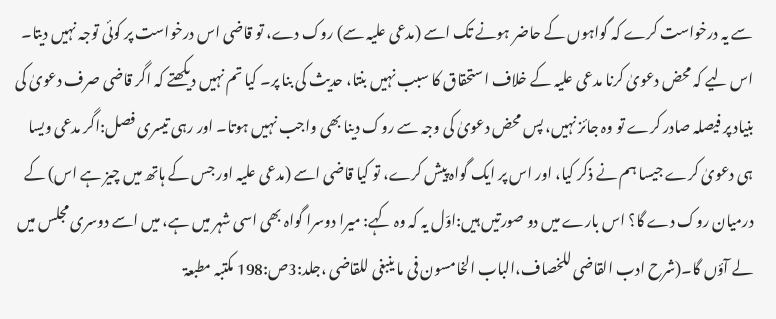سے یہ درخواست کرے کہ گواہوں کے حاضر ہونے تک اسے (مدعی علیہ سے) روک دے، تو قاضی اس درخواست پر کوئی توجہ نہیں دیتا۔ اس لیے کہ محض دعویٰ کرنا مدعی علیہ کے خلاف استحقاق کا سبب نہیں بنتا، حدیث کی بنا پر۔ کیا تم نہیں دیکھتے کہ اگر قاضی صرف دعویٰ کی بنیاد پر فیصلہ صادر کرے تو وہ جائز نہیں، پس محض دعویٰ کی وجہ سے روک دینا بھی واجب نہیں ہوتا۔ اور رہی تیسری فصل:اگر مدعی ویسا ہی دعویٰ کرے جیسا ہم نے ذکر کیا، اور اس پر ایک گواہ پیش کرے، تو کیا قاضی اسے (مدعی علیہ اور جس کے ہاتھ میں چیز ہے اس) کے درمیان روک دے گا؟ اس بارے میں دو صورتیں ہیں:اوّل یہ کہ وہ کہے: میرا دوسرا گواہ بھی اسی شہر میں ہے، میں اسے دوسری مجلس میں لے آؤں گا۔(شرح ادب القاضی للخصاف،الباب الخامسون فی ما ینبغی للقاضی ،جلد:3ص:198 مکتبہ مطبعۃ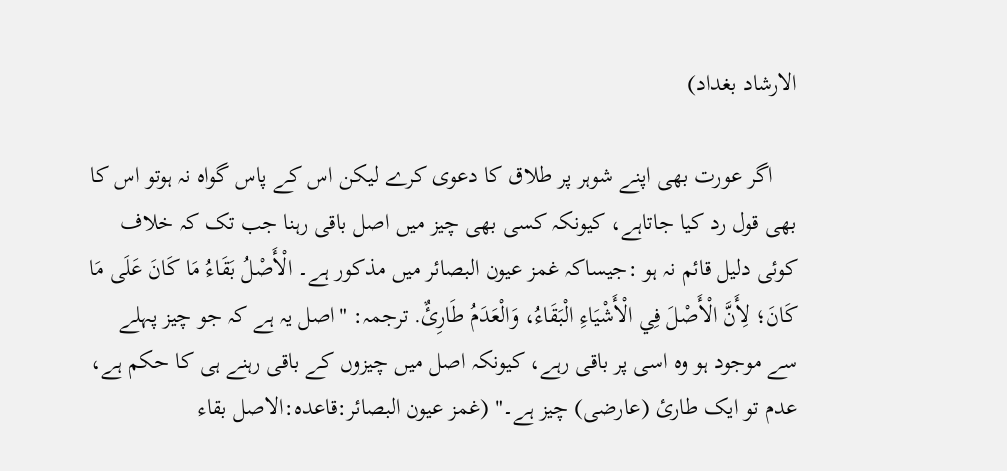الارشاد بغداد)

    اگر عورت بھی اپنے شوہر پر طلاق کا دعوی کرے لیکن اس کے پاس گواہ نہ ہوتو اس کا بھی قول رد کیا جاتاہے، کیونکہ کسی بھی چیز میں اصل باقی رہنا جب تک کہ خلاف کوئی دلیل قائم نہ ہو :جیساکہ غمز عیون البصائر میں مذکور ہے۔ الْأَصْلُ بَقَاءُ مَا كَانَ عَلَى مَا كَانَ؛ لِأَنَّ الْأَصْلَ فِي الْأَشْيَاءِ الْبَقَاءُ، وَالْعَدَمُ طَارِئٌ. ترجمہ: "اصل یہ ہے کہ جو چیز پہلے سے موجود ہو وہ اسی پر باقی رہے، کیونکہ اصل میں چیزوں کے باقی رہنے ہی کا حکم ہے، عدم تو ایک طارئ (عارضی) چیز ہے۔" (غمز عیون البصائر:قاعدہ:الاصل بقاء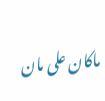ماکان علی مان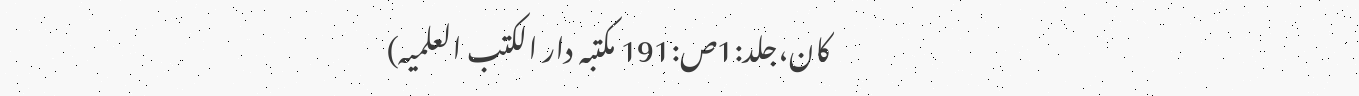کان،جلد:1ص:191 مکتبہ دار الکتب العلمیہ)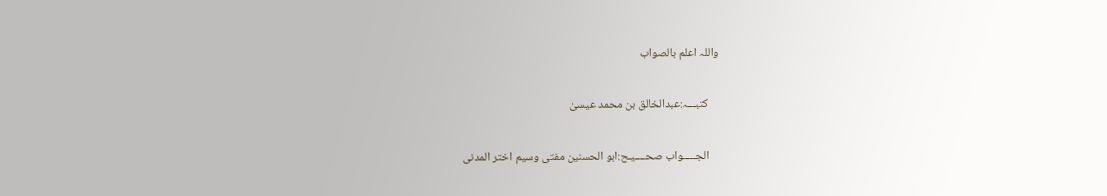واللہ اعلم بالصواب

    کتبـــہ:عبدالخالق بن محمد عیسیٰ

    الجـــــواب صحــــیـح:ابو الحسنین مفتی وسیم اختر المدنی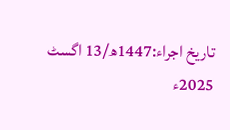تاریخ اجراء:1447ھ/13 اگسٹ 2025ء